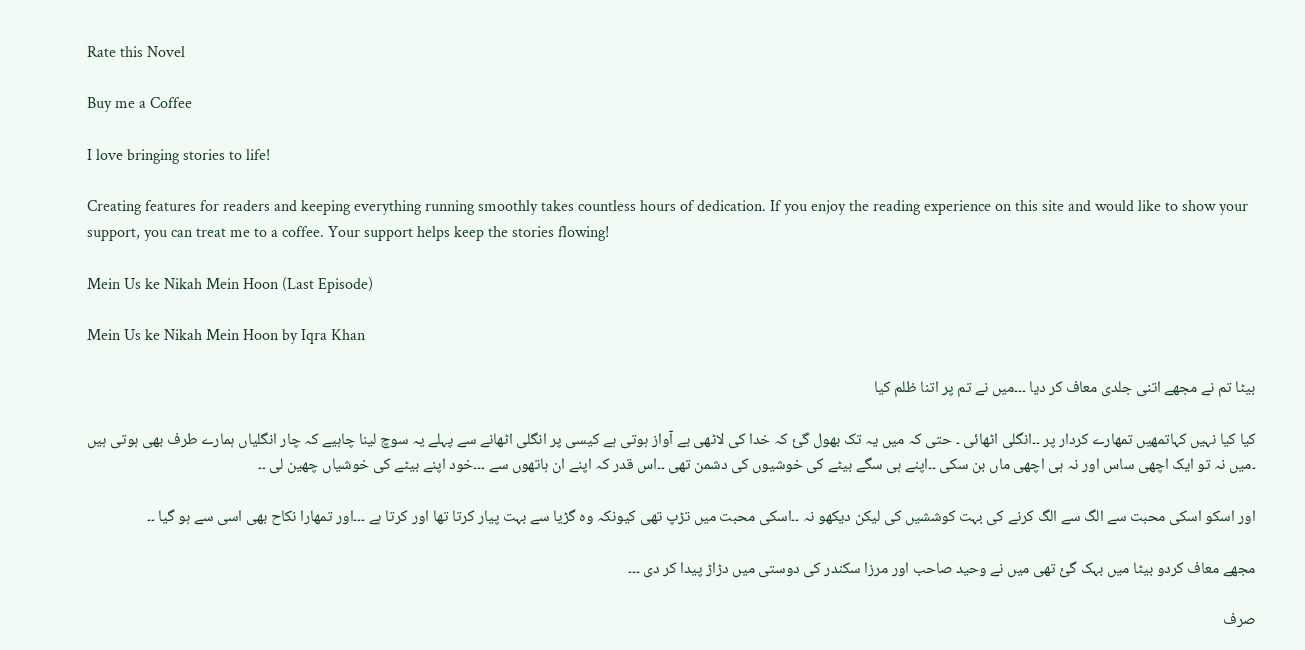Rate this Novel

Buy me a Coffee

I love bringing stories to life!

Creating features for readers and keeping everything running smoothly takes countless hours of dedication. If you enjoy the reading experience on this site and would like to show your support, you can treat me to a coffee. Your support helps keep the stories flowing!

Mein Us ke Nikah Mein Hoon (Last Episode)

Mein Us ke Nikah Mein Hoon by Iqra Khan

بیٹا تم نے مجھے اتنی جلدی معاف کر دیا ۔۔۔میں نے تم پر اتنا ظلم کیا

کیا کیا نہیں کہاتمھیں تمھارے کردار پر ۔۔انگلی اٹھائی ۔ حتی کہ میں یہ تک بھول گئ کہ خدا کی لاٹھی بے آواز ہوتی ہے کیسی پر انگلی اٹھانے سے پہلے یہ سوچ لینا چاہیے کہ چار انگلیاں ہمارے طرف بھی ہوتی ہیں ۔میں نہ تو ایک اچھی ساس اور نہ ہی اچھی ماں بن سکی ۔۔اپنے ہی سگے بیٹے کی خوشیوں کی دشمن تھی ۔۔اس قدر کہ اپنے ان ہاتھوں سے ۔۔۔خود اپنے بیٹے کی خوشیاں چھین لی ۔۔

اور اسکو اسکی محبت سے الگ سے الگ کرنے کی بہت کوششیں کی لیکن دیکھو نہ ۔۔اسکی محبت میں تڑپ تھی کیونکہ وہ گڑیا سے بہت پیار کرتا تھا اور کرتا ہے ۔۔۔اور تمھارا نکاح بھی اسی سے ہو گیا ۔۔

مجھے معاف کردو بیٹا میں بہک گئ تھی میں نے وحید صاحب اور مرزا سکندر کی دوستی میں دڑاڑ پیدا کر دی ۔۔۔

صرف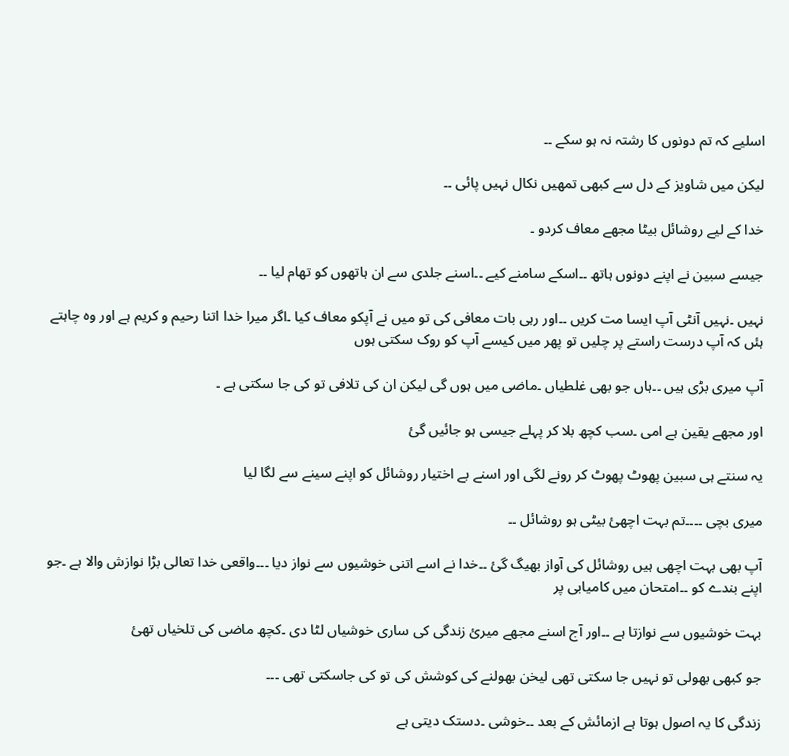اسلیے کہ تم دونوں کا رشتہ نہ ہو سکے ۔۔

لیکن میں شاویز کے دل سے کبھی تمھیں نکال نہیں پائی ۔۔

خدا کے لیے روشائل بیٹا مجھے معاف کردو ۔

جیسے سبین نے اپنے دونوں ہاتھ ۔۔اسکے سامنے کیے ۔۔اسنے جلدی سے ان ہاتھوں کو تھام لیا ۔۔

نہیں ۔نہیں آنٹی آپ ایسا مت کریں ۔۔اور رہی بات معافی کی تو میں نے آپکو معاف کیا ۔اگر میرا خدا اتنا رحیم و کریم ہے اور وہ چاہتے ہئں کہ آپ درست راستے پر چلیں تو پھر میں کیسے آپ کو روک سکتی ہوں

آپ میری بڑی ہیں ۔۔ہاں جو بھی غلطیاں ۔ماضی میں ہوں گی لیکن ان کی تلافی تو کی جا سکتی ہے ۔

اور مجھے یقین ہے امی ۔سب کچھ بلا کر پہلے جیسی ہو جائیں گئ

یہ سنتے ہی سبین پھوٹ پھوٹ کر رونے لگی اور اسنے بے اختیار روشائل کو اپنے سینے سے لگا لیا

میری بچی ۔۔۔۔تم بہت اچھئ بیٹی ہو روشائل ۔۔

آپ بھی بہت اچھی ہیں روشائل کی آواز بھیگ گئ ۔۔خدا نے اسے اتنی خوشیوں سے نواز دیا ۔۔۔واقعی خدا تعالی بڑا نوازش والا ہے ۔جو اپنے بندے کو ۔۔امتحان میں کامیابی پر

بہت خوشیوں سے نوازتا ہے ۔۔اور آج اسنے مجھے میرئ زندگی کی ساری خوشیاں لٹا دی ۔کچھ ماضی کی تلخیاں تھئ

جو کبھی بھولی تو نہیں جا سکتی تھی لیخن بھولنے کی کوشش کی تو کی جاسکتی تھی ۔۔۔

زندگی کا یہ اصول ہوتا ہے ازمائش کے بعد ۔۔خوشی ۔دستک دیتی ہے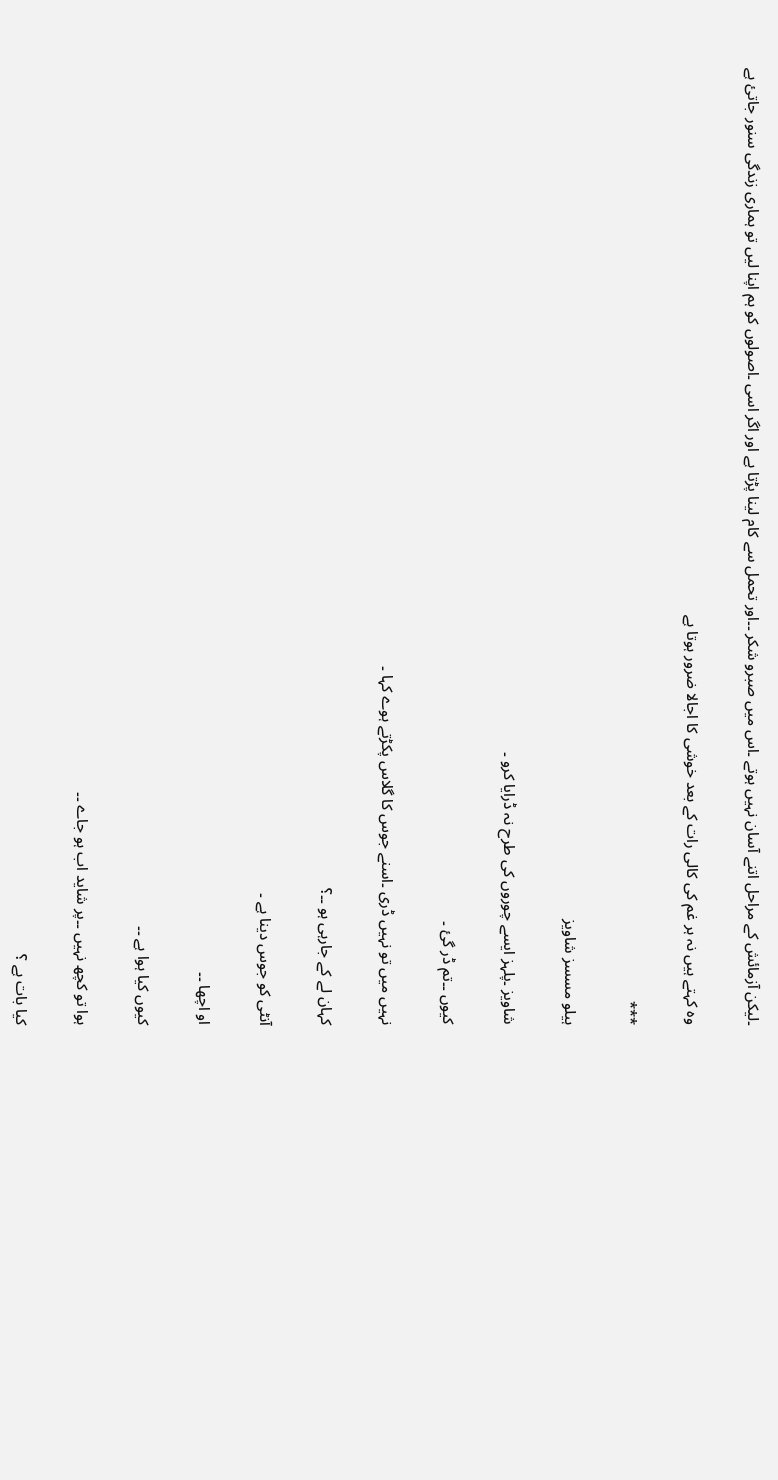۔لیکن آزمائش کے مراحل اتنے آسان نہیں ہوتے ۔اس میں صبرو شکر ۔۔اور تحمل سے کام لینا پڑتا ہے اور اگر اسی ۔اصولوں کو ہم اپنا لیں تو ہماری زندگی سنور جاتئ ہے

وہ کہتے ہیں نہ ہر غم کی کالی رات کے بعد خوشی کا اجالا ضرور ہوتا ہے

***

ہیلو مسسز شاویز

شاویز ۔پلہز ایسے چوروں کی طرح نہ ڈرایا کرو ۔

کیوں ۔۔تم ڈر گئ ۔

نہیں میں تو نہیں ڈری ۔اسنے جوس کا گلاس پکڑتے ہوے کہا ۔

کہان لے کے جارہی ہو ۔۔؟

آنٹی کو جوس دینا ہے ۔

او اچھا ۔۔

کیوں کیا ہوا ہے ۔۔

ہوا تو کچھ نہیں ۔۔پر شاید اب ہو جاے ۔۔

کیا بات ہے ؟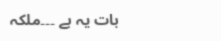بات یہ ہے ۔۔۔ملکہ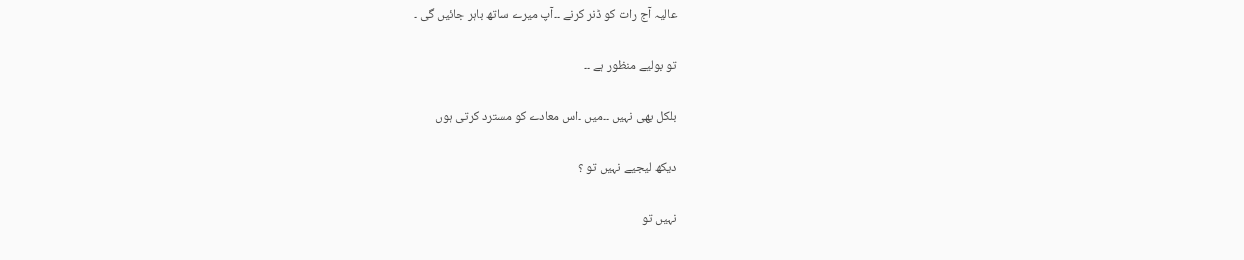عالیہ آج رات کو ڈنر کرنے ۔۔آپ میرے ساتھ باہر جائیں گی ۔

تو بولیے منظور ہے ۔۔

بلکل بھی نہیں ۔۔میں ۔اس معادے کو مسترد کرتی ہوں

دیکھ لیجیے نہیں تو ؟

نہیں تو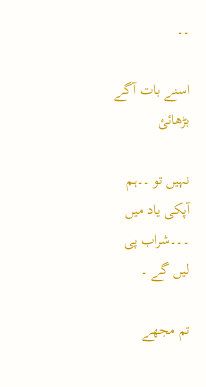۔۔

اسنے بات آگے بڑھائئ

نہیں تو ۔۔ہم آپکی یاد میں ۔۔۔شراب پی لیں گے ۔

تم مجھے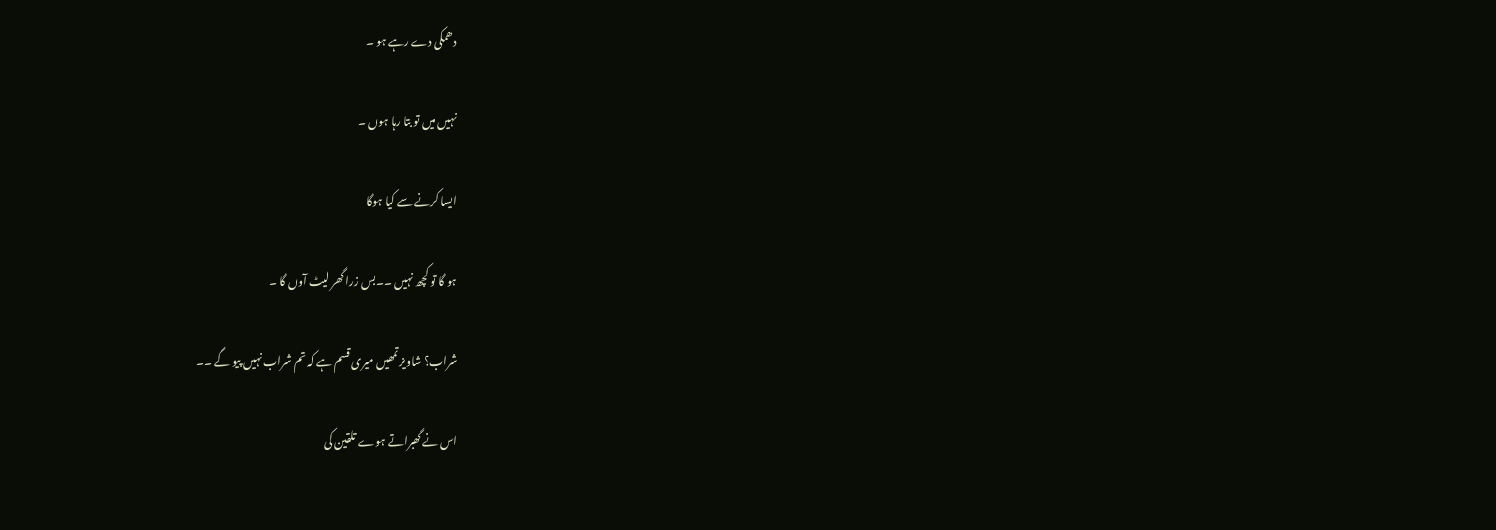دھمکی دے رہے ہو ۔

نہیں میں تو بتا رہا ہوں ۔

ایسا کرنے سے کیا ہوگا

ہو گا تو کچھ نہیں ۔۔بس زرا گھر لیٹ آوں گا ۔

شراب؟ شاویز تمھیں میری قسم ہے کہ تم شراب نہیں پیو گے ۔۔

اس نے گھبراتے ہوے تلقین کی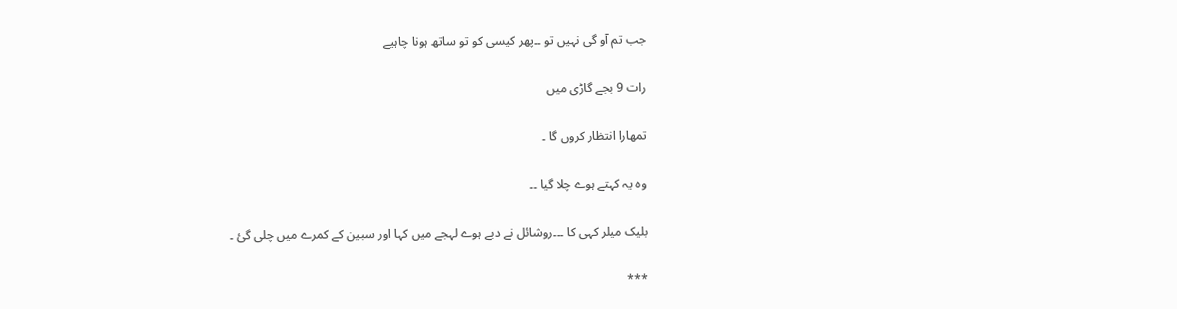جب تم آو گی نہیں تو ۔۔پھر کیسی کو تو ساتھ ہونا چاہیے

رات 9 بجے گاڑی میں

تمھارا انتظار کروں گا ۔

وہ یہ کہتے ہوے چلا گیا ۔۔

بلیک میلر کہی کا ۔۔۔روشائل نے دبے ہوے لہجے میں کہا اور سبین کے کمرے میں چلی گئ ۔

***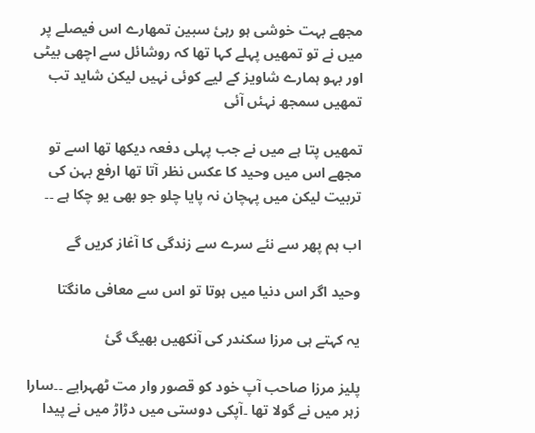مجھے بہت خوشی ہو رہئ سبین تمھارے اس فیصلے پر میں نے تو تمھیں پہلے کہا تھا کہ روشائل سے اچھی بیٹی اور بہو ہمارے شاویز کے لیے کوئی نہیں لیکن شاید تب تمھیں سمجھ نہئں آئی

تمھیں پتا ہے میں نے جب پہلی دفعہ دیکھا تھا اسے تو مجھے اس میں وحید کا عکس نظر آتا تھا ارفع بہن کی تربیت لیکن میں پہچان نہ پایا چلو جو بھی یو چکا ہے ۔۔

اب ہم پھر سے نئے سرے سے زندگی کا آغاز کریں گے

وحید اگر اس دنیا میں ہوتا تو اس سے معافی مانگتا

یہ کہتے ہی مرزا سکندر کی آنکھیں بھیگ گئ

پلیز مرزا صاحب آپ خود کو قصور وار مت ٹھہرایے ۔۔سارا زہر میں نے گولا تھا ۔آپکی دوستی میں دڑاڑ میں نے پیدا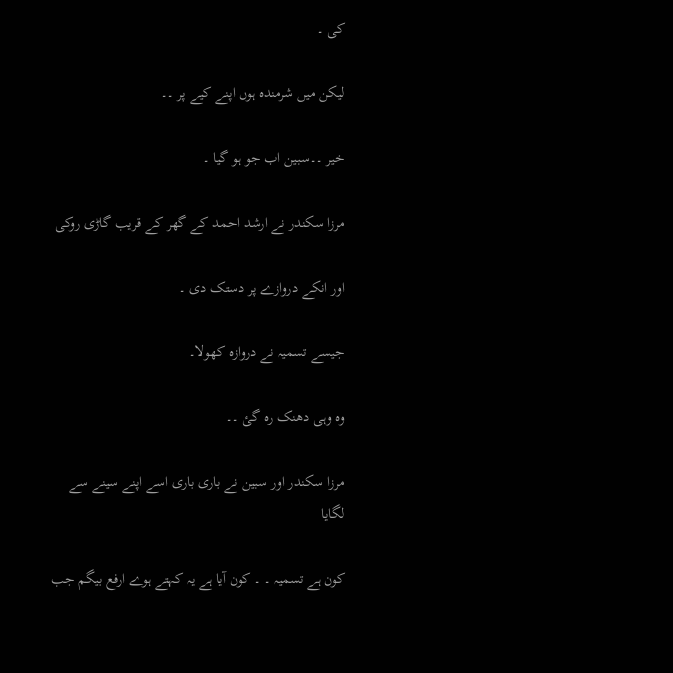کی ۔

لیکن میں شرمندہ ہوں اپنے کیے پر ۔۔

خیر ۔۔سبین اب جو ہو گیا ۔

مرزا سکندر نے ارشد احمد کے گھر کے قریب گاڑی روکی

اور انکے دروازے پر دستک دی ۔

جیسے تسمیہ نے دروازہ کھولا۔

وہ وہی دھنک رہ گئ ۔۔

مرزا سکندر اور سبین نے باری باری اسے اپنے سینے سے لگایا

کون ہے تسمیہ ۔ ۔ کون آیا ہے یہ کہتے ہوے ارفع بیگم جب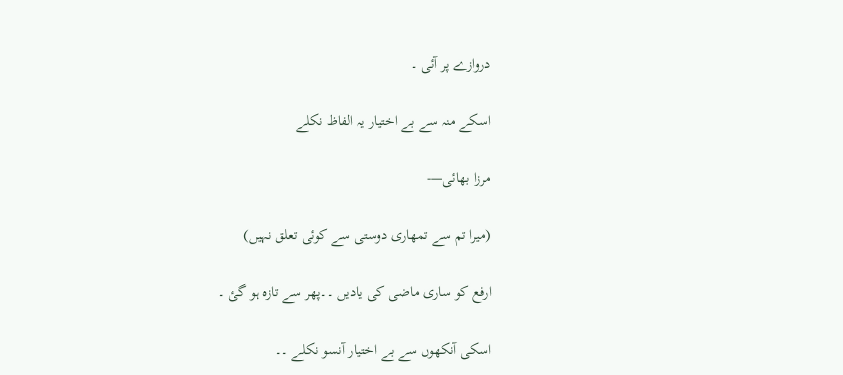دروازے پر آئی ۔

اسکے منہ سے بے اختیار یہ الفاظ نکلے

مرزا بھائی—-

(میرا تم سے تمھاری دوستی سے کوئی تعلق نہیں)

ارفع کو ساری ماضی کی یادیں ۔۔پھر سے تازہ ہو گئ ۔

اسکی آنکھوں سے بے اختیار آنسو نکلے ۔۔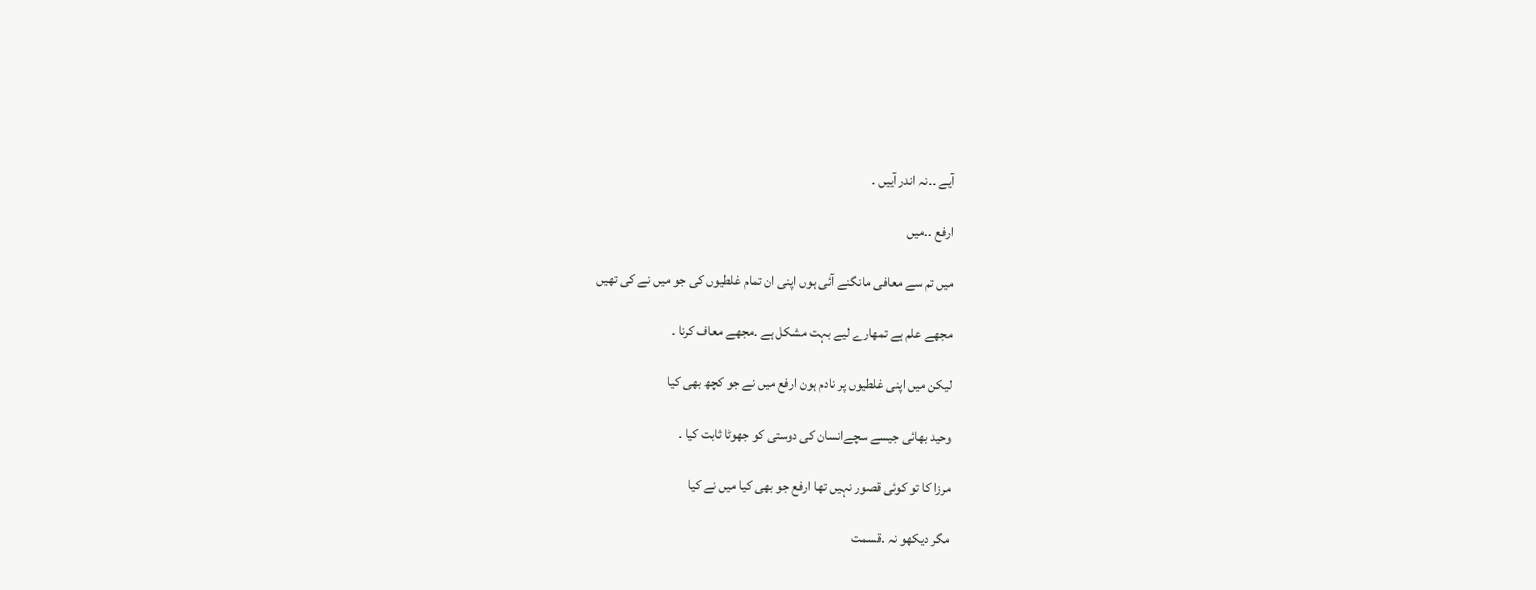آیے ۔۔نہ اندر آییں ۔

ارفع ۔۔میں

میں تم سے معافی مانگنے آئی ہوں اپنی ان تمام غلطیوں کی جو میں نے کی تھیں

مجھے علم ہے تمھارے لیے بہت مشکل ہے ۔مجھے معاف کرنا ۔

لیکن میں اپنی غلطیوں پر نادم ہون ارفع میں نے جو کچھ بھی کیا

وحید بھائی جیسے سچےانسان کی دوستی کو جھوٹا ثابت کیا ۔

مرزا کا تو کوئی قصور نہیں تھا ارفع جو بھی کیا میں نے کیا

مگر دیکھو نہ ۔قسمت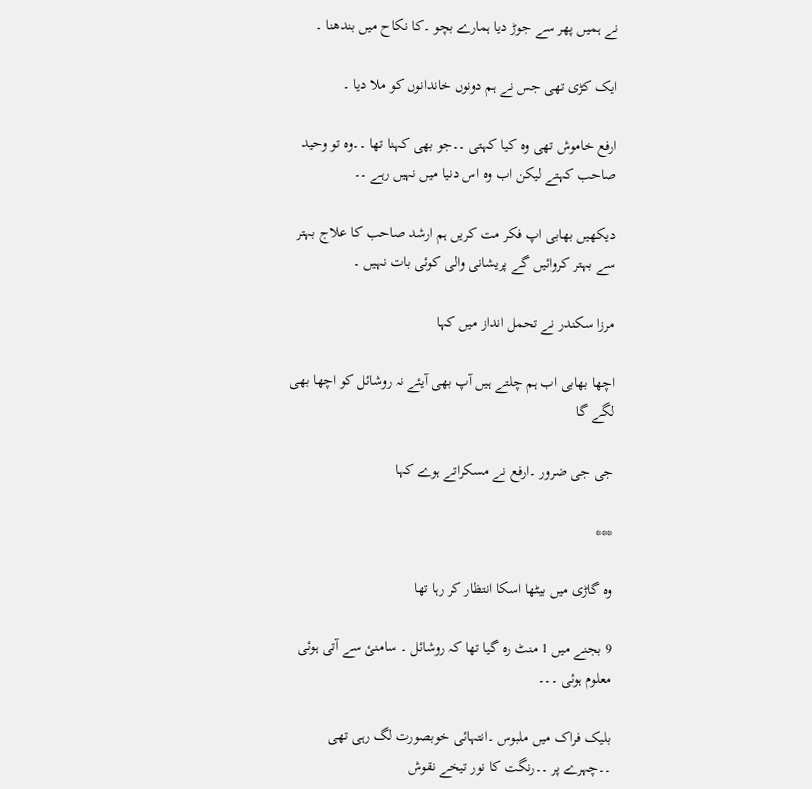نے ہمیں پھر سے جوڑ دیا ہمارے بچو ۔کا نکاح میں بندھنا ۔

ایک کڑی تھی جس نے ہم دونوں خاندانوں کو ملا دیا ۔

ارفع خاموش تھی وہ کیا کہتی ۔۔جو بھی کہنا تھا ۔۔وہ تو وحید صاحب کہتے لیکن اب وہ اس دنیا میں نہیں رہے ۔۔

دیکھیں بھابی اپ فکر مت کریں ہم ارشد صاحب کا علاج بہتر سے بہتر کروائیں گے پریشانی والی کوئی بات نہیں ۔

مرزا سکندر نے تحمل انداز میں کہا

اچھا بھابی اب ہم چلتے ہیں آپ بھی آیئے نہ روشائل کو اچھا بھی لگے گا

جی جی ضرور ۔ارفع نے مسکراتے ہوے کہا

***

وہ گاڑی میں بیٹھا اسکا انتظار کر رہا تھا

9 بجنے میں 1 منٹ رہ گیا تھا کہ روشائل ۔ سامنئ سے آتی ہوئی معلوم ہوئی ۔۔۔

بلیک فراک میں ملبوس ۔انتہائی خوبصورت لگ رہی تھی ۔۔چہرے پر ۔۔رنگت کا نور تیخے نقوش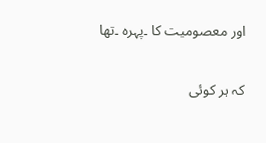اور معصومیت کا ۔پہرہ ۔تھا

کہ ہر کوئی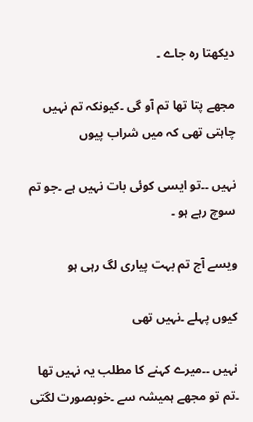دیکھتا رہ جاے ۔

مجھے پتا تھا تم آو گی ۔کیونکہ تم نہیں چاہتی تھی کہ میں شراب پیوں

نہیں ۔۔تو ایسی کوئی بات نہیں ہے ۔جو تم سوچ رہے ہو ۔

ویسے آج تم بہت پیاری لگ رہی ہو

کیوں پہلے ۔نہیں تھی

نہیں ۔۔میرے کہنے کا مطلب یہ نہیں تھا ۔تم تو مجھے ہمیشہ سے ۔خوبصورت لگتی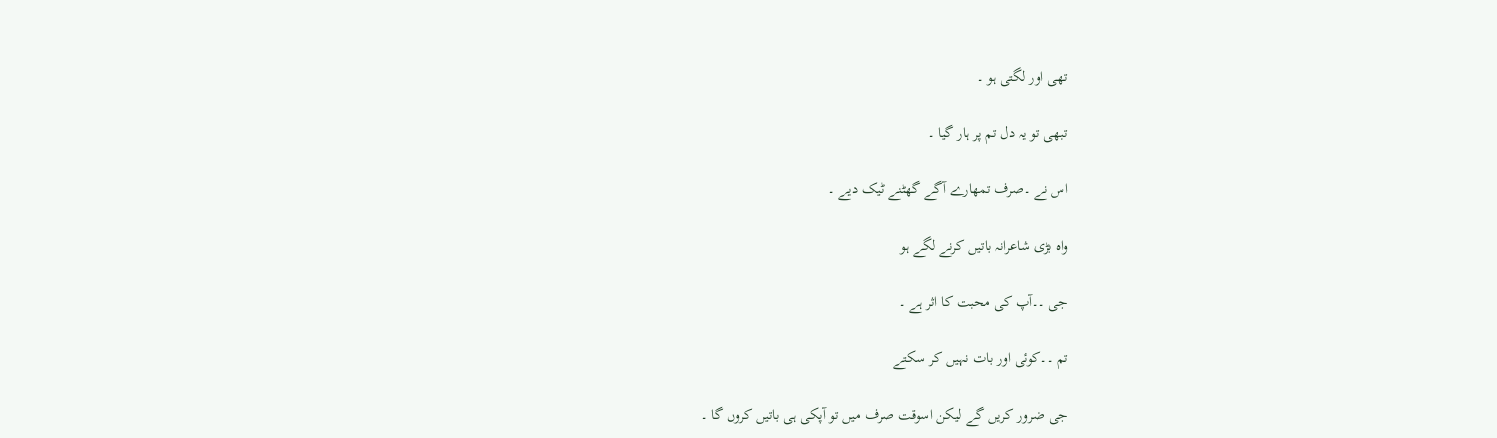تھی اور لگتی ہو ۔

تبھی تو یہ دل تم پر ہار گیا ۔

اس نے ۔صرف تمھارے آگے گھٹنے ٹیک دیے ۔

واہ بڑی شاعرانہ باتیں کرنے لگے ہو

جی ۔۔آپ کی محبت کا اثر ہے ۔

تم ۔۔کوئی اور بات نہیں کر سکتے

جی ضرور کریں گے لیکن اسوقت صرف میں تو آپکی ہی باتیں کروں گا ۔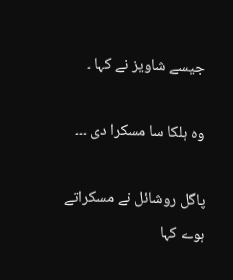جیسے شاویز نے کہا ۔

وہ ہلکا سا مسکرا دی ۔۔۔

پاگل روشائل نے مسکراتے ہوے کہا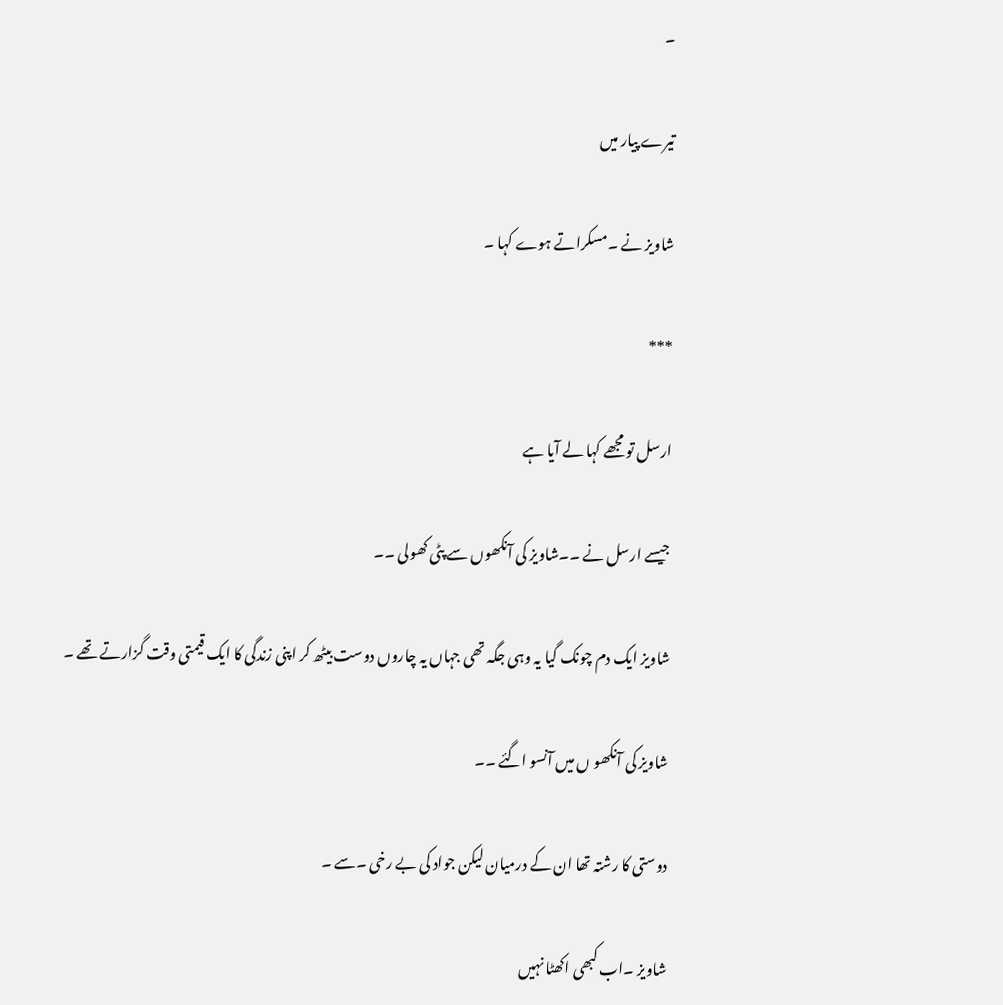۔

تیرے پیار میں

شاویز نے ۔مسکراتے ہوے کہا ۔

***

ارسل تو مجھے کہا لے آیا ہے

جیسے ارسل نے ۔۔شاویز کی آنکھوں سے پٹی کھولی ۔۔

شاویز ایک دم چونک گیا یہ وہی جگہ تھی جہاں یہ چاروں دوست بیٹھ کر اپنی زندگی کا ایک قیمتی وقت گزارتے تھے ۔

شاویز کی آنکھو ں میں آنسو اگئے ۔۔

دوستی کا رشتہ تھا ان کے درمیان لیکن جواد کی بے رخی ۔سے ۔

شاویز ۔اب کبھی اکھٹا نہیں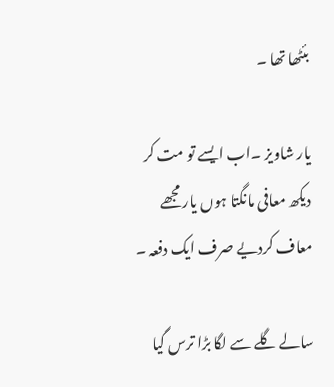بئٹھا تھا ۔

یار شاویز ۔اب ایسے تو مت کر دیکھ معافی مانگتا ہوں یار مجھے معاف کردیے صرف ایک دفعہ ۔

سالے گلے سے لگا بڑا ترس گیا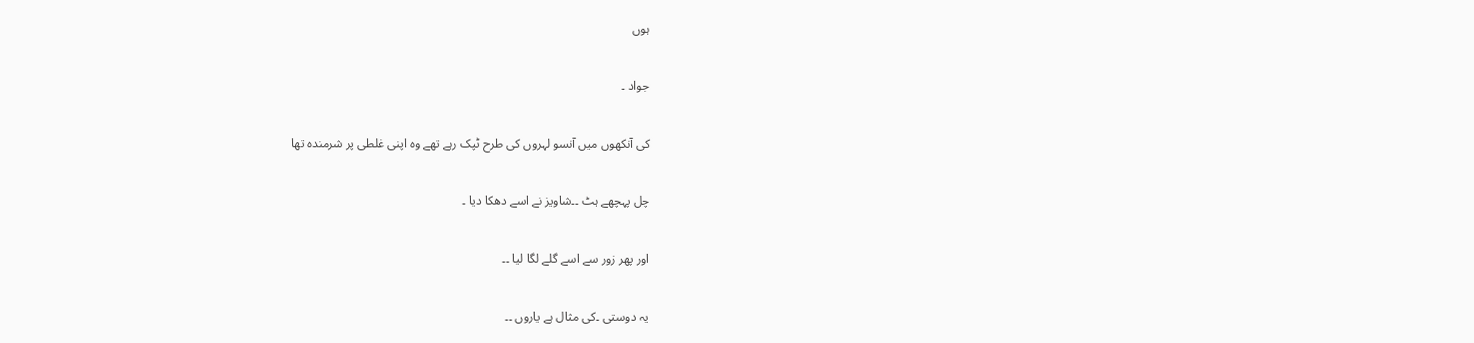ہوں

جواد ۔

کی آنکھوں میں آنسو لہروں کی طرح ٹپک رہے تھے وہ اپنی غلطی پر شرمندہ تھا

چل پہچھے ہٹ ۔۔شاویز نے اسے دھکا دیا ۔

اور پھر زور سے اسے گلے لگا لیا ۔۔

یہ دوستی ۔کی مثال ہے یاروں ۔۔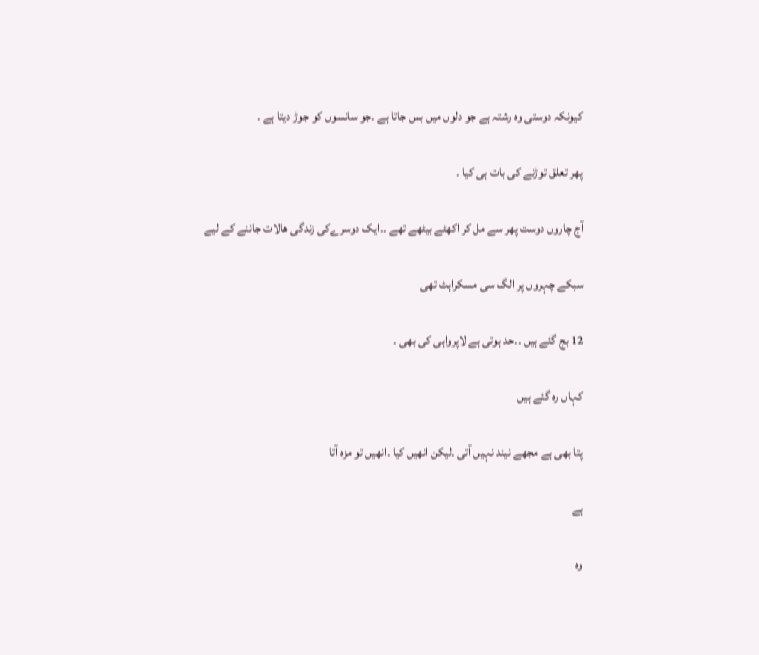کیونکہ دوستی وہ رشتہ ہے جو دلوں میں بس جاتا ہے ۔جو سانسوں کو جوڑ دیتا ہے ۔

پھر تعلق توڑنے کی بات ہی کیا ۔

آج چاروں دوست پھر سے مل کر اکھٹے بیٹھے تھے ۔۔ایک دوسرےکی زندگی ھالات جاننے کے لیے

سبکے چہروں پر الگ سی مسکراہٹ تھی

12 بج گئے ہیں ۔۔حد ہوتی ہے لاپرواہی کی بھی ۔

کہاں رہ گئے ہیں

پتا بھی ہے مجھے نیند نہیں آتی ۔لیکن انھیں کیا ۔انھیں تو مزہ آتا

ہے

وہ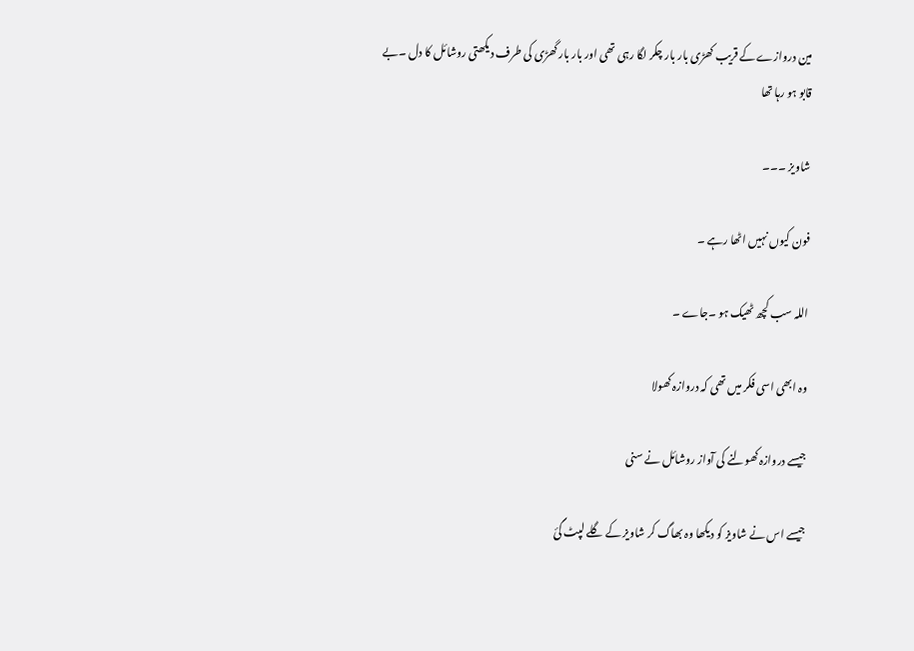مین دروازے کے قریب کھڑی بار بار چکر لگا رہی تھی اور بار بار گھڑی کی طرف دیکھتی روشائل کا دل ۔بے قابو ہو رہا تھا

شاویز ۔۔۔

فون کیوں نہیں اٹھا رہے ۔

اللہ سب کچھ ٹھیک ہو ۔جاے ۔

وہ ابھی اسی فکر میں تھی کہ دروازہ کھولا

جیسے دروازہ کھولنے کی آواز روشائل نے سنی

جیسے اس نے شاویز کو دیکھا وہ بھاگ کر شاویز کے گلے لپٹ گئ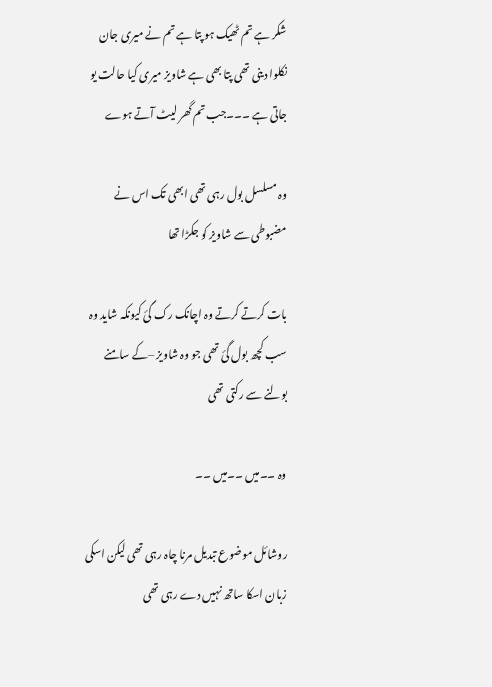شکر ہے تم ٹھیک ہو پتا ہے تم نے میری جان نکلوا دینی تھی پتا بھی ہے شاویز میری کیا حالت یو جاتی ہے ۔۔۔جب تم گھر لیٹ آتے ہوے

وہ مسلسل بول رہی تھی ابھی تک اس نے مضبوطی سے شاویز کو جکڑا تھا

بات کرتے کرتے وہ اچانک رک گئ کیونکہ شاید وہ سب کچھ بول گئ تھی جو وہ شاویز –کے سامنے بولنے سے رکتی تھی

وہ ۔۔میں ۔۔میں ۔۔

روشائل موضوع تبدیل مرنا چاہ رہی تھی لیکن اسکی زبان اسکا ساتھ نہیں دے رہی تھی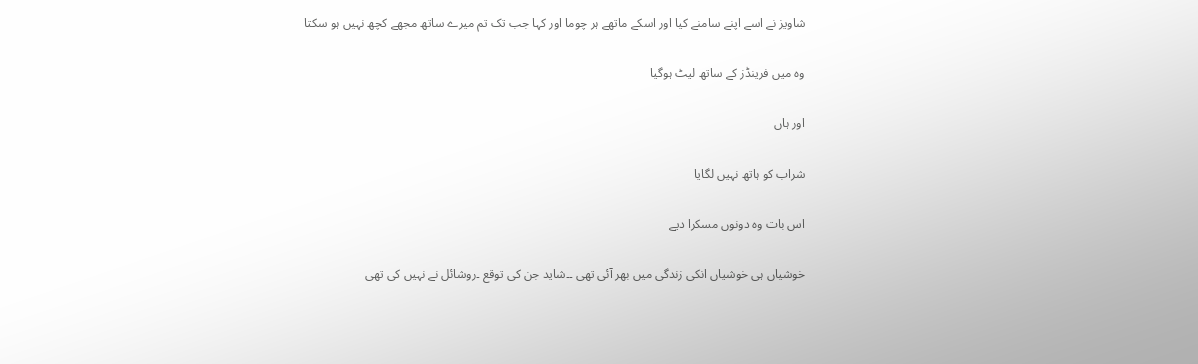شاویز نے اسے اپنے سامنے کیا اور اسکے ماتھے ہر چوما اور کہا جب تک تم میرے ساتھ مجھے کچھ نہیں ہو سکتا

وہ میں فرینڈز کے ساتھ لیٹ ہوگیا

اور ہاں

شراب کو ہاتھ نہیں لگایا

اس بات وہ دونوں مسکرا دیے

خوشیاں ہی خوشیاں انکی زندگی میں بھر آئی تھی ۔۔شاید جن کی توقع ۔روشائل نے نہیں کی تھی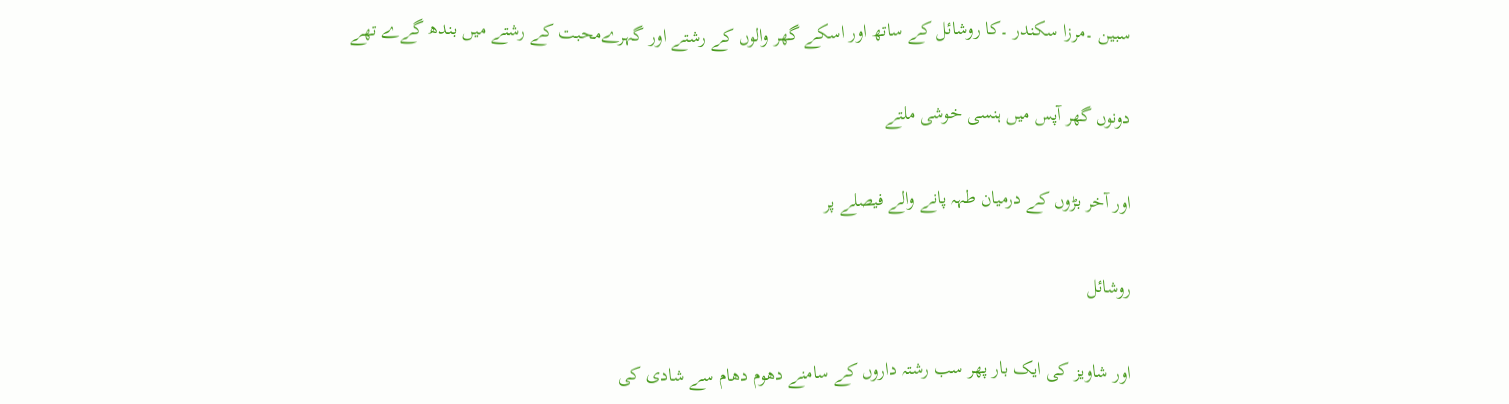سبین ۔مرزا سکندر ۔کا روشائل کے ساتھ اور اسکے گھر والوں کے رشتے اور گہرےمحبت کے رشتے میں بندھ گےے تھے

دونوں گھر آپس میں ہنسی خوشی ملتے

اور آخر بڑوں کے درمیان طہہ پانے والے فیصلے پر

روشائل

اور شاویز کی ایک بار پھر سب رشتہ داروں کے سامنے دھوم دھام سے شادی کی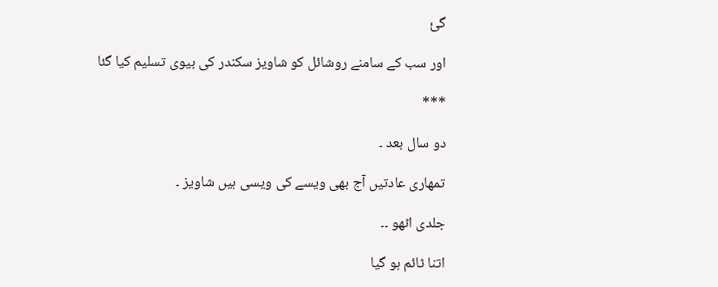گئ

اور سب کے سامنے روشائل کو شاویز سکندر کی بیوی تسلیم کیا گئا

***

دو سال بعد ۔

تمھاری عادتیں آج بھی ویسے کی ویسی ہیں شاویز ۔

جلدی اٹھو ۔۔

اتنا ٹائم ہو گیا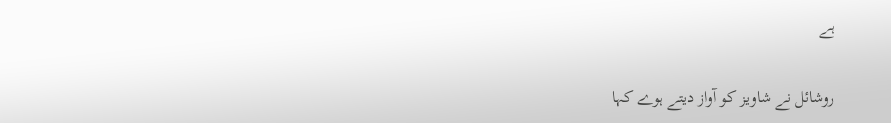ہے

روشائل نے شاویز کو آواز دیتے ہوے کہا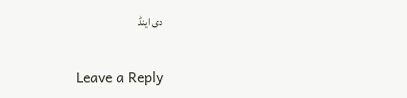دی اینڈ

Leave a Reply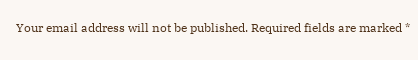Your email address will not be published. Required fields are marked *